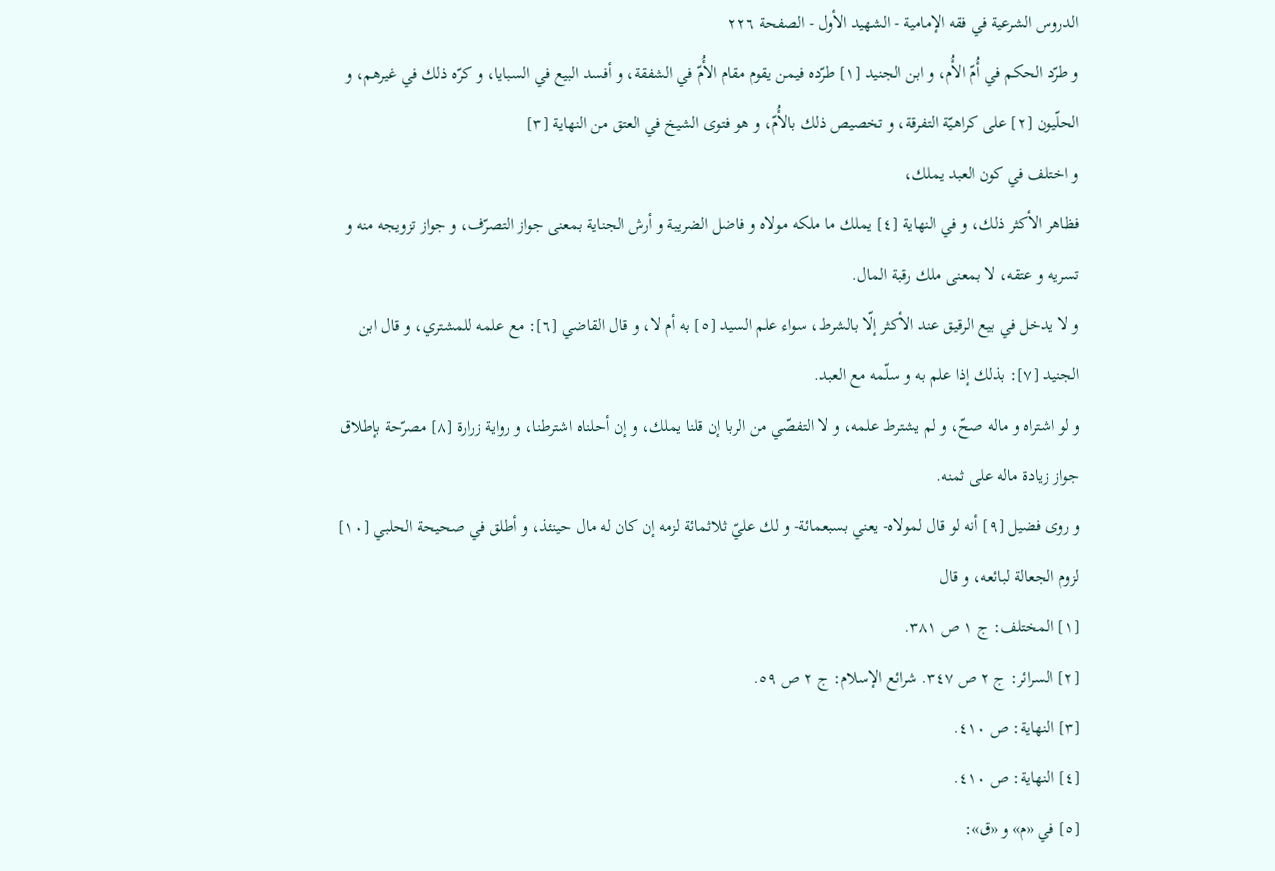الدروس الشرعية في فقه الإمامية - الشهيد الأول - الصفحة ٢٢٦
و طرّد الحكم في أُمّ الأُم، و ابن الجنيد [١] طرّده فيمن يقوم مقام الأُمّ في الشفقة، و أفسد البيع في السبايا، و كرّه ذلك في غيرهم، و الحلّيون [٢] على كراهيّة التفرقة، و تخصيص ذلك بالأُمّ، و هو فتوى الشيخ في العتق من النهاية [٣]
و اختلف في كون العبد يملك،
فظاهر الأكثر ذلك، و في النهاية [٤] يملك ما ملكه مولاه و فاضل الضريبة و أرش الجناية بمعنى جواز التصرّف، و جواز تزويجه منه و تسريه و عتقه، لا بمعنى ملك رقبة المال.
و لا يدخل في بيع الرقيق عند الأكثر إلّا بالشرط، سواء علم السيد [٥] به أم لا، و قال القاضي [٦]: مع علمه للمشتري، و قال ابن الجنيد [٧]: بذلك إذا علم به و سلّمه مع العبد.
و لو اشتراه و ماله صحّ، و لم يشترط علمه، و لا التفصّي من الربا إن قلنا يملك، و إن أحلناه اشترطنا، و رواية زرارة [٨] مصرّحة بإطلاق جواز زيادة ماله على ثمنه.
و روى فضيل [٩] أنه لو قال لمولاه- يعني بسبعمائة- و لك عليّ ثلاثمائة لزمه إن كان له مال حينئذ، و أطلق في صحيحة الحلبي [١٠] لزوم الجعالة لبائعه، و قال
[١] المختلف: ج ١ ص ٣٨١.
[٢] السرائر: ج ٢ ص ٣٤٧. شرائع الإسلام: ج ٢ ص ٥٩.
[٣] النهاية: ص ٤١٠.
[٤] النهاية: ص ٤١٠.
[٥] في «م» و «ق»: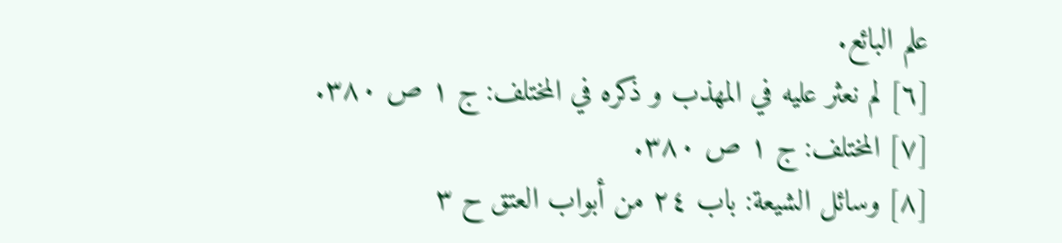علم البائع.
[٦] لم نعثر عليه في المهذب و ذكره في المختلف: ج ١ ص ٣٨٠.
[٧] المختلف: ج ١ ص ٣٨٠.
[٨] وسائل الشيعة: باب ٢٤ من أبواب العتق ح ٣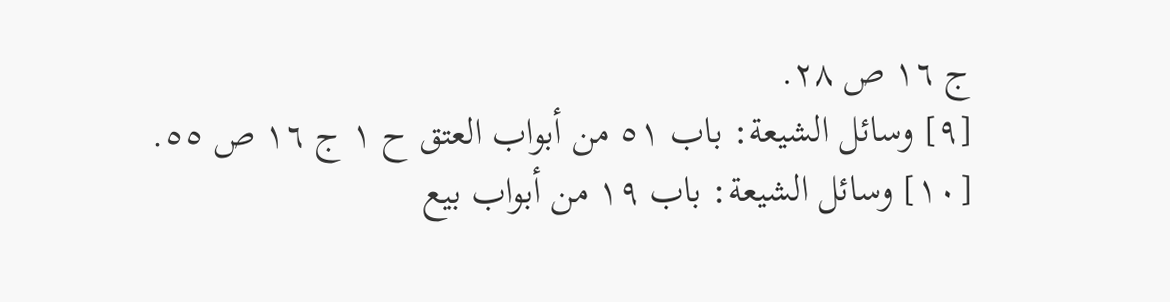ج ١٦ ص ٢٨.
[٩] وسائل الشيعة: باب ٥١ من أبواب العتق ح ١ ج ١٦ ص ٥٥.
[١٠] وسائل الشيعة: باب ١٩ من أبواب بيع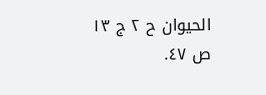الحيوان ح ٢ ج ١٣ ص ٤٧.